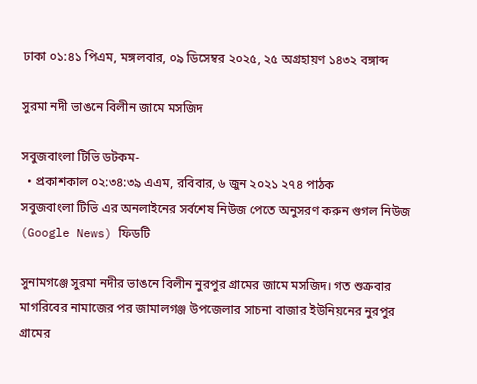ঢাকা ০১:৪১ পিএম, মঙ্গলবার, ০৯ ডিসেম্বর ২০২৫, ২৫ অগ্রহায়ণ ১৪৩২ বঙ্গাব্দ

সুরমা নদী ভাঙনে বিলীন জামে মসজিদ

সবুজবাংলা টিভি ডটকম-
  • প্রকাশকাল ০২:৩৪:৩৯ এএম, রবিবার, ৬ জুন ২০২১ ২৭৪ পাঠক
সবুজবাংলা টিভি এর অনলাইনের সর্বশেষ নিউজ পেতে অনুসরণ করুন গুগল নিউজ (Google News) ফিডটি

সুনামগঞ্জে সুরমা নদীর ভাঙনে বিলীন নুরপুর গ্রামের জামে মসজিদ। গত শুক্রবার মাগরিবের নামাজের পর জামালগঞ্জ উপজেলার সাচনা বাজার ইউনিয়নের নুরপুর গ্রামের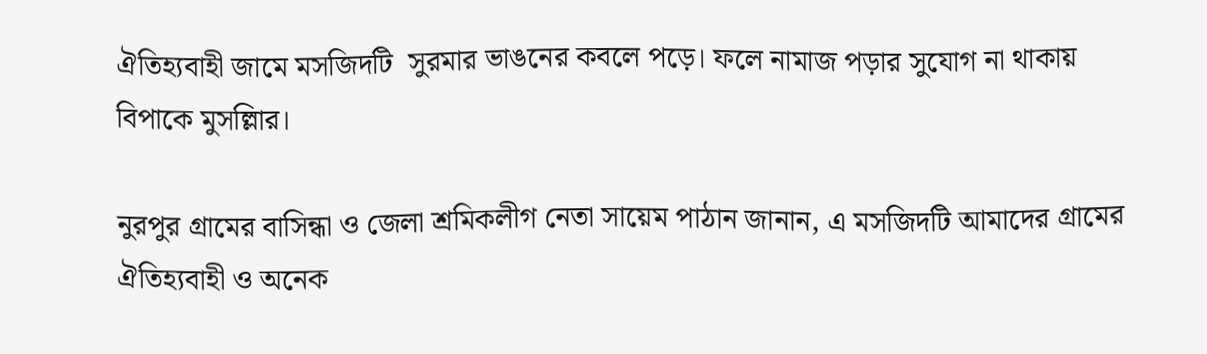ঐতিহ্যবাহী জামে মসজিদটি  সুরমার ভাঙনের কবলে পড়ে। ফলে নামাজ পড়ার সুযোগ না থাকায় বিপাকে মুসল্লিার।

নুরপুর গ্রামের বাসিন্ধা ও জেলা শ্রমিকলীগ নেতা সায়েম পাঠান জানান, এ মসজিদটি আমাদের গ্রামের ঐতিহ্যবাহী ও অনেক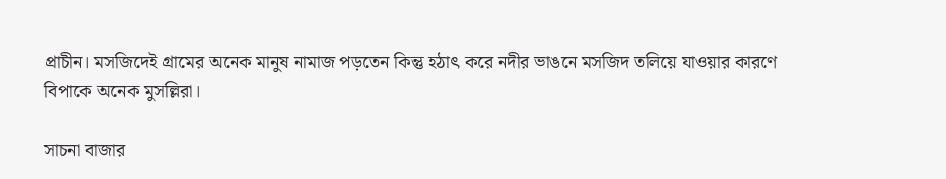প্রাচীন। মসজিদেই গ্রামের অনেক মানুষ নামাজ পড়তেন কিন্তু হঠাৎ করে নদীর ভাঙনে মসজিদ তলিয়ে যাওয়ার কারণে বিপাকে অনেক মুসল্লিরা।

সাচনা বাজার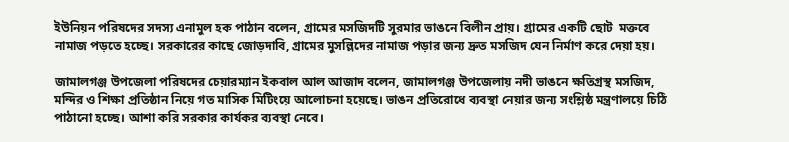ইউনিয়ন পরিষদের সদস্য এনামুল হক পাঠান বলেন, গ্রামের মসজিদটি সুরমার ভাঙনে বিলীন প্রায়। গ্রামের একটি ছোট  মক্তবে নামাজ পড়তে হচ্ছে। সরকারের কাছে জোড়দাবি, গ্রামের মুসল্লিদের নামাজ পড়ার জন্য দ্রুত মসজিদ যেন নির্মাণ করে দেয়া হয়।

জামালগঞ্জ উপজেলা পরিষদের চেয়ারম্যান ইকবাল আল আজাদ বলেন, জামালগঞ্জ উপজেলায় নদী ভাঙনে ক্ষতিগ্রস্থ মসজিদ, মন্দির ও শিক্ষা প্রতিষ্ঠান নিয়ে গত মাসিক মিটিংয়ে আলোচনা হয়েছে। ভাঙন প্রতিরোধে ব্যবস্থা নেয়ার জন্য সংশ্লিষ্ঠ মন্ত্রণালয়ে চিঠি পাঠানো হচ্ছে। আশা করি সরকার কার্যকর ব্যবস্থা নেবে।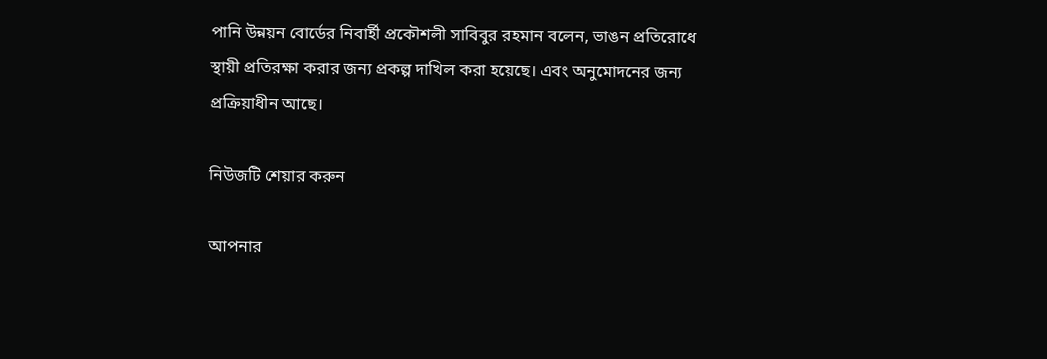পানি উন্নয়ন বোর্ডের নিবার্হী প্রকৌশলী সাবিবুর রহমান বলেন, ভাঙন প্রতিরোধে স্থায়ী প্রতিরক্ষা করার জন্য প্রকল্প দাখিল করা হয়েছে। এবং অনুমোদনের জন্য প্রক্রিয়াধীন আছে।

নিউজটি শেয়ার করুন

আপনার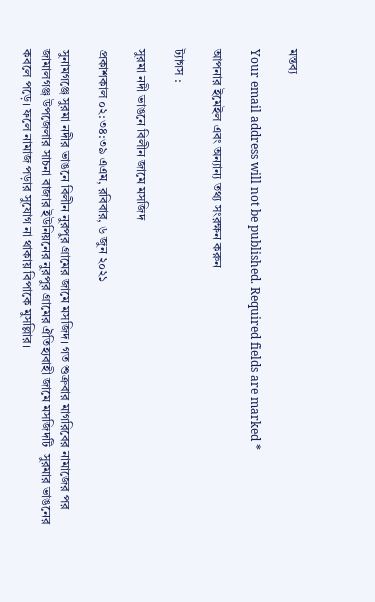মন্তব্য

Your email address will not be published. Required fields are marked *

আপনার ইমেইল এবং অন্যান্য তথ্য সংরক্ষন করুন

ট্যাগস :

সুরমা নদী ভাঙনে বিলীন জামে মসজিদ

প্রকাশকাল ০২:৩৪:৩৯ এএম, রবিবার, ৬ জুন ২০২১

সুনামগঞ্জে সুরমা নদীর ভাঙনে বিলীন নুরপুর গ্রামের জামে মসজিদ। গত শুক্রবার মাগরিবের নামাজের পর জামালগঞ্জ উপজেলার সাচনা বাজার ইউনিয়নের নুরপুর গ্রামের ঐতিহ্যবাহী জামে মসজিদটি  সুরমার ভাঙনের কবলে পড়ে। ফলে নামাজ পড়ার সুযোগ না থাকায় বিপাকে মুসল্লিার।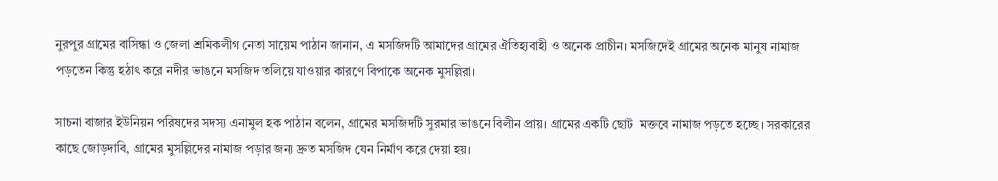নুরপুর গ্রামের বাসিন্ধা ও জেলা শ্রমিকলীগ নেতা সায়েম পাঠান জানান, এ মসজিদটি আমাদের গ্রামের ঐতিহ্যবাহী ও অনেক প্রাচীন। মসজিদেই গ্রামের অনেক মানুষ নামাজ পড়তেন কিন্তু হঠাৎ করে নদীর ভাঙনে মসজিদ তলিয়ে যাওয়ার কারণে বিপাকে অনেক মুসল্লিরা।

সাচনা বাজার ইউনিয়ন পরিষদের সদস্য এনামুল হক পাঠান বলেন, গ্রামের মসজিদটি সুরমার ভাঙনে বিলীন প্রায়। গ্রামের একটি ছোট  মক্তবে নামাজ পড়তে হচ্ছে। সরকারের কাছে জোড়দাবি, গ্রামের মুসল্লিদের নামাজ পড়ার জন্য দ্রুত মসজিদ যেন নির্মাণ করে দেয়া হয়।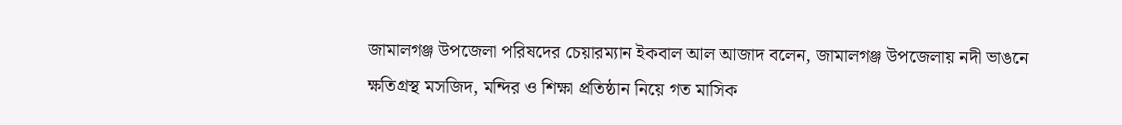জামালগঞ্জ উপজেলা পরিষদের চেয়ারম্যান ইকবাল আল আজাদ বলেন, জামালগঞ্জ উপজেলায় নদী ভাঙনে ক্ষতিগ্রস্থ মসজিদ, মন্দির ও শিক্ষা প্রতিষ্ঠান নিয়ে গত মাসিক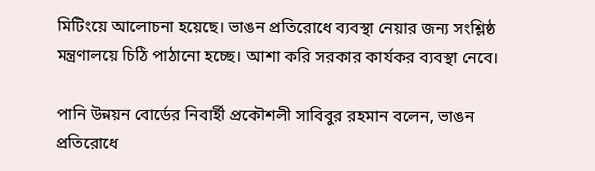মিটিংয়ে আলোচনা হয়েছে। ভাঙন প্রতিরোধে ব্যবস্থা নেয়ার জন্য সংশ্লিষ্ঠ মন্ত্রণালয়ে চিঠি পাঠানো হচ্ছে। আশা করি সরকার কার্যকর ব্যবস্থা নেবে।

পানি উন্নয়ন বোর্ডের নিবার্হী প্রকৌশলী সাবিবুর রহমান বলেন, ভাঙন প্রতিরোধে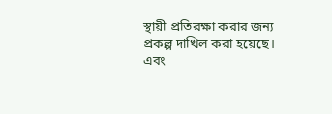স্থায়ী প্রতিরক্ষা করার জন্য প্রকল্প দাখিল করা হয়েছে। এবং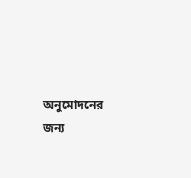অনুমোদনের জন্য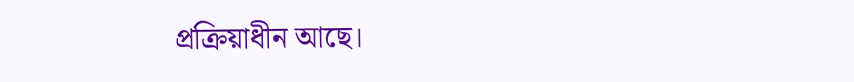প্রক্রিয়াধীন আছে।